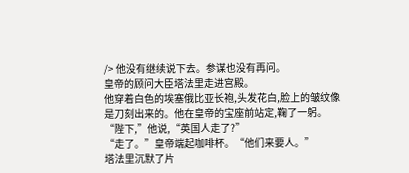/> 他没有继续说下去。参谋也没有再问。
皇帝的顾问大臣塔法里走进宫殿。
他穿着白色的埃塞俄比亚长袍,头发花白,脸上的皱纹像是刀刻出来的。他在皇帝的宝座前站定,鞠了一躬。
“陛下,”他说,“英国人走了?”
“走了。”皇帝端起咖啡杯。“他们来要人。”
塔法里沉默了片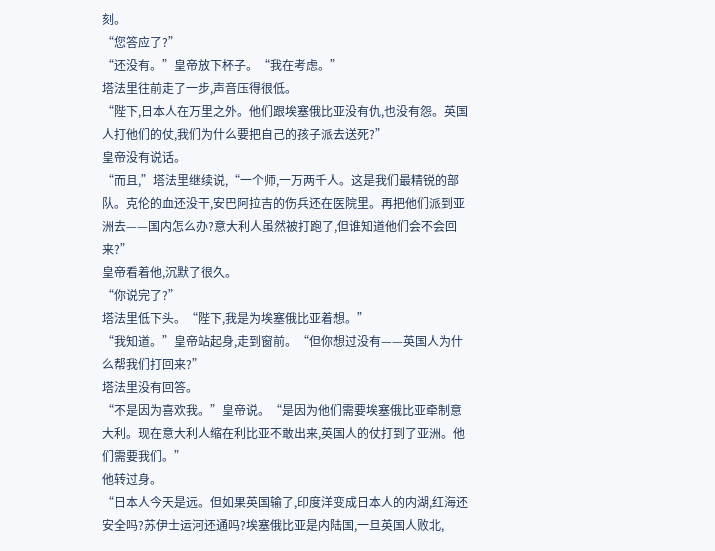刻。
“您答应了?”
“还没有。”皇帝放下杯子。“我在考虑。”
塔法里往前走了一步,声音压得很低。
“陛下,日本人在万里之外。他们跟埃塞俄比亚没有仇,也没有怨。英国人打他们的仗,我们为什么要把自己的孩子派去送死?”
皇帝没有说话。
“而且,”塔法里继续说,“一个师,一万两千人。这是我们最精锐的部队。克伦的血还没干,安巴阿拉吉的伤兵还在医院里。再把他们派到亚洲去——国内怎么办?意大利人虽然被打跑了,但谁知道他们会不会回来?”
皇帝看着他,沉默了很久。
“你说完了?”
塔法里低下头。“陛下,我是为埃塞俄比亚着想。”
“我知道。”皇帝站起身,走到窗前。“但你想过没有——英国人为什么帮我们打回来?”
塔法里没有回答。
“不是因为喜欢我。”皇帝说。“是因为他们需要埃塞俄比亚牵制意大利。现在意大利人缩在利比亚不敢出来,英国人的仗打到了亚洲。他们需要我们。”
他转过身。
“日本人今天是远。但如果英国输了,印度洋变成日本人的内湖,红海还安全吗?苏伊士运河还通吗?埃塞俄比亚是内陆国,一旦英国人败北,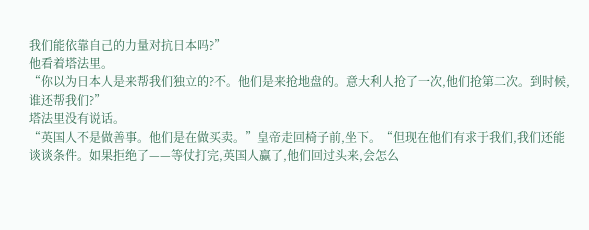我们能依靠自己的力量对抗日本吗?”
他看着塔法里。
“你以为日本人是来帮我们独立的?不。他们是来抢地盘的。意大利人抢了一次,他们抢第二次。到时候,谁还帮我们?”
塔法里没有说话。
“英国人不是做善事。他们是在做买卖。”皇帝走回椅子前,坐下。“但现在他们有求于我们,我们还能谈谈条件。如果拒绝了——等仗打完,英国人赢了,他们回过头来,会怎么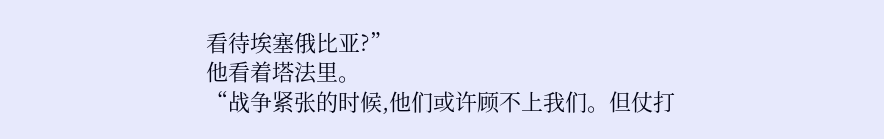看待埃塞俄比亚?”
他看着塔法里。
“战争紧张的时候,他们或许顾不上我们。但仗打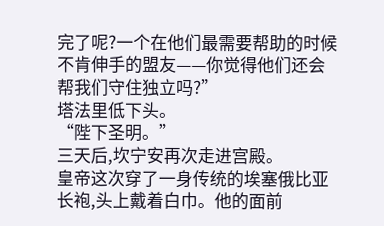完了呢?一个在他们最需要帮助的时候不肯伸手的盟友——你觉得他们还会帮我们守住独立吗?”
塔法里低下头。
“陛下圣明。”
三天后,坎宁安再次走进宫殿。
皇帝这次穿了一身传统的埃塞俄比亚长袍,头上戴着白巾。他的面前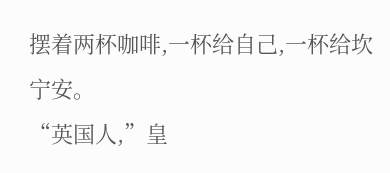摆着两杯咖啡,一杯给自己,一杯给坎宁安。
“英国人,”皇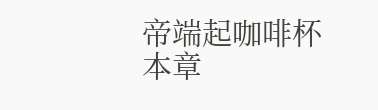帝端起咖啡杯
本章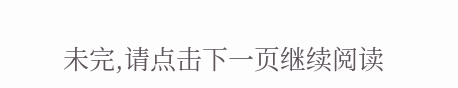未完,请点击下一页继续阅读